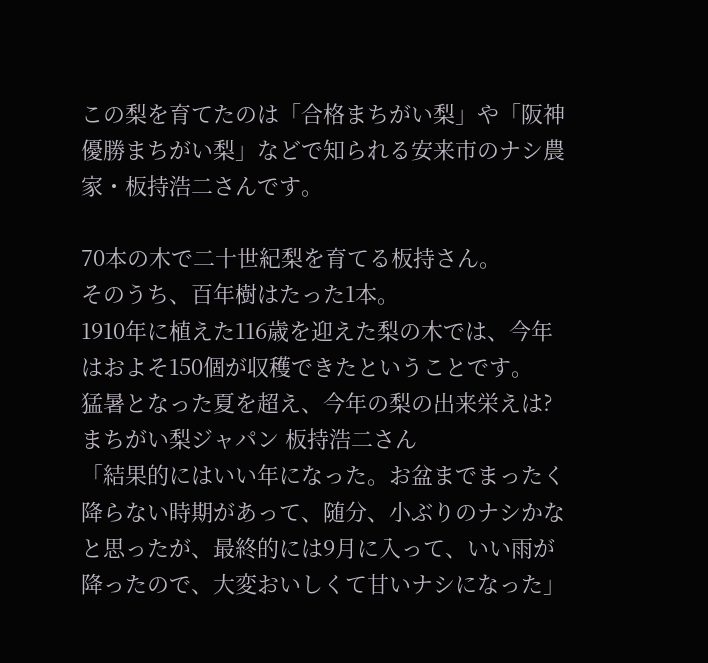この梨を育てたのは「合格まちがい梨」や「阪神優勝まちがい梨」などで知られる安来市のナシ農家・板持浩二さんです。

70本の木で二十世紀梨を育てる板持さん。
そのうち、百年樹はたった1本。
1910年に植えた116歳を迎えた梨の木では、今年はおよそ150個が収穫できたということです。
猛暑となった夏を超え、今年の梨の出来栄えは?
まちがい梨ジャパン 板持浩二さん
「結果的にはいい年になった。お盆までまったく降らない時期があって、随分、小ぶりのナシかなと思ったが、最終的には9月に入って、いい雨が降ったので、大変おいしくて甘いナシになった」